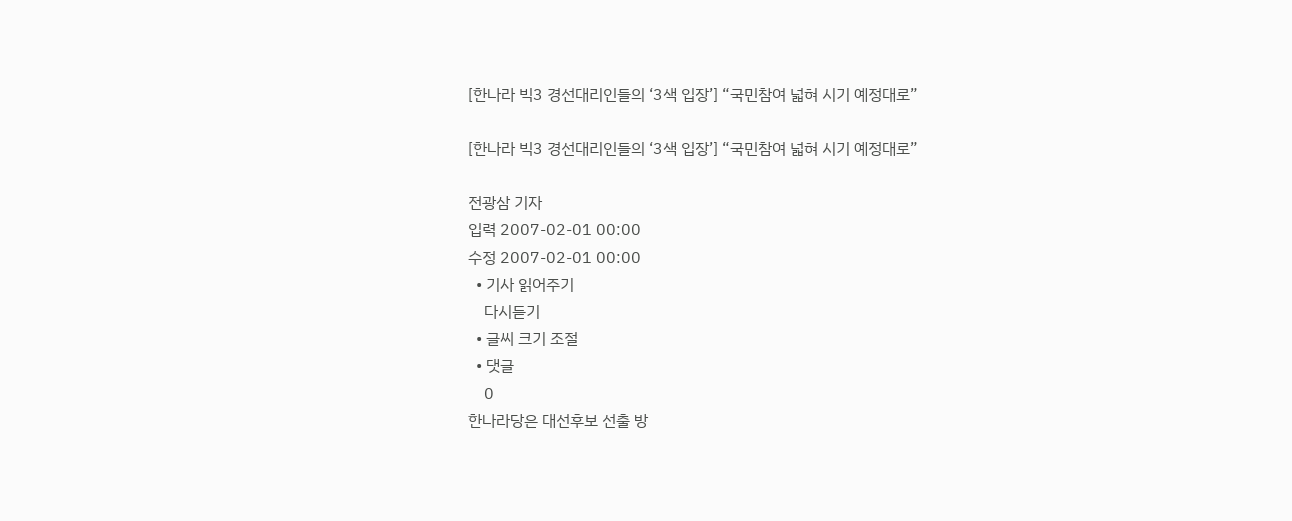[한나라 빅3 경선대리인들의 ‘3색 입장’] “국민참여 넓혀 시기 예정대로”

[한나라 빅3 경선대리인들의 ‘3색 입장’] “국민참여 넓혀 시기 예정대로”

전광삼 기자
입력 2007-02-01 00:00
수정 2007-02-01 00:00
  • 기사 읽어주기
    다시듣기
  • 글씨 크기 조절
  • 댓글
    0
한나라당은 대선후보 선출 방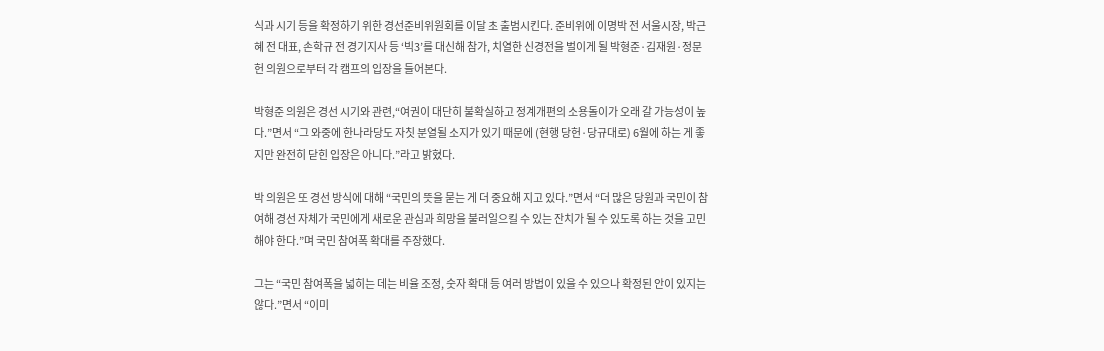식과 시기 등을 확정하기 위한 경선준비위원회를 이달 초 출범시킨다. 준비위에 이명박 전 서울시장, 박근혜 전 대표, 손학규 전 경기지사 등 ‘빅3’를 대신해 참가, 치열한 신경전을 벌이게 될 박형준·김재원·정문헌 의원으로부터 각 캠프의 입장을 들어본다.

박형준 의원은 경선 시기와 관련,“여권이 대단히 불확실하고 정계개편의 소용돌이가 오래 갈 가능성이 높다.”면서 “그 와중에 한나라당도 자칫 분열될 소지가 있기 때문에 (현행 당헌·당규대로) 6월에 하는 게 좋지만 완전히 닫힌 입장은 아니다.”라고 밝혔다.

박 의원은 또 경선 방식에 대해 “국민의 뜻을 묻는 게 더 중요해 지고 있다.”면서 “더 많은 당원과 국민이 참여해 경선 자체가 국민에게 새로운 관심과 희망을 불러일으킬 수 있는 잔치가 될 수 있도록 하는 것을 고민해야 한다.”며 국민 참여폭 확대를 주장했다.

그는 “국민 참여폭을 넓히는 데는 비율 조정, 숫자 확대 등 여러 방법이 있을 수 있으나 확정된 안이 있지는 않다.”면서 “이미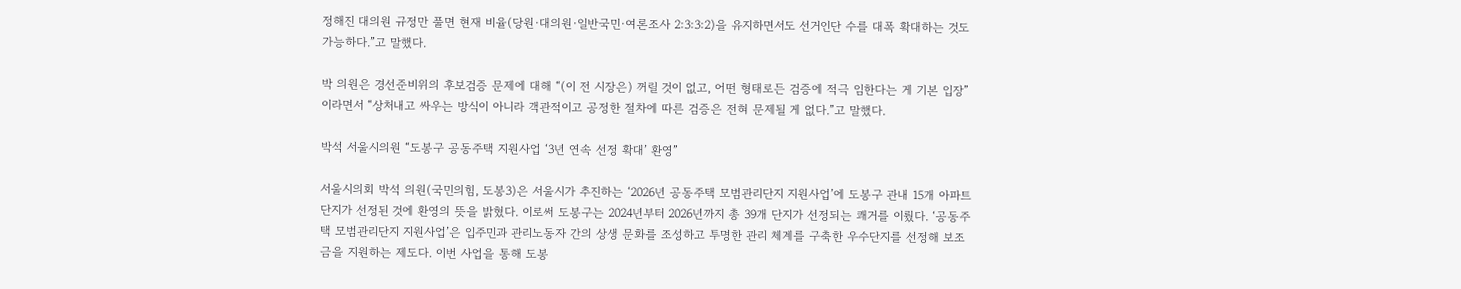정해진 대의원 규정만 풀면 현재 비율(당원·대의원·일반국민·여론조사 2:3:3:2)을 유지하면서도 선거인단 수를 대폭 확대하는 것도 가능하다.”고 말했다.

박 의원은 경선준비위의 후보검증 문제에 대해 “(이 전 시장은) 꺼릴 것이 없고, 어떤 형태로든 검증에 적극 임한다는 게 기본 입장”이라면서 “상처내고 싸우는 방식이 아니라 객관적이고 공정한 절차에 따른 검증은 전혀 문제될 게 없다.”고 말했다.

박석 서울시의원 “도봉구 공동주택 지원사업 ‘3년 연속 선정 확대’ 환영”

서울시의회 박석 의원(국민의힘, 도봉3)은 서울시가 추진하는 ‘2026년 공동주택 모범관리단지 지원사업’에 도봉구 관내 15개 아파트 단지가 선정된 것에 환영의 뜻을 밝혔다. 이로써 도봉구는 2024년부터 2026년까지 총 39개 단지가 선정되는 쾌거를 이뤘다. ‘공동주택 모범관리단지 지원사업’은 입주민과 관리노동자 간의 상생 문화를 조성하고 투명한 관리 체계를 구축한 우수단지를 선정해 보조금을 지원하는 제도다. 이번 사업을 통해 도봉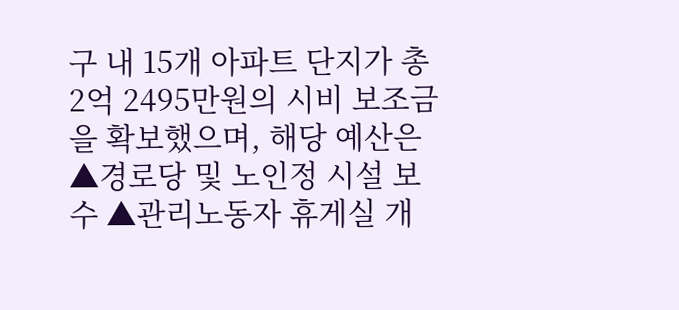구 내 15개 아파트 단지가 총 2억 2495만원의 시비 보조금을 확보했으며, 해당 예산은 ▲경로당 및 노인정 시설 보수 ▲관리노동자 휴게실 개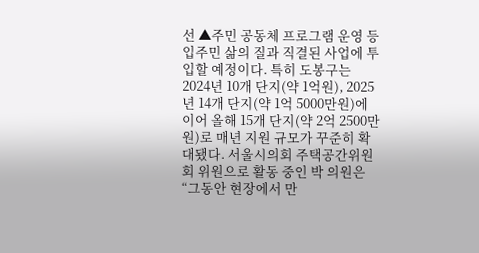선 ▲주민 공동체 프로그램 운영 등 입주민 삶의 질과 직결된 사업에 투입할 예정이다. 특히 도봉구는 2024년 10개 단지(약 1억원), 2025년 14개 단지(약 1억 5000만원)에 이어 올해 15개 단지(약 2억 2500만원)로 매년 지원 규모가 꾸준히 확대됐다. 서울시의회 주택공간위원회 위원으로 활동 중인 박 의원은 “그동안 현장에서 만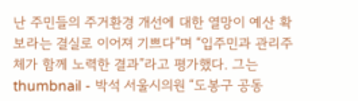난 주민들의 주거환경 개선에 대한 열망이 예산 확보라는 결실로 이어져 기쁘다”며 “입주민과 관리주체가 함께 노력한 결과”라고 평가했다. 그는
thumbnail - 박석 서울시의원 “도봉구 공동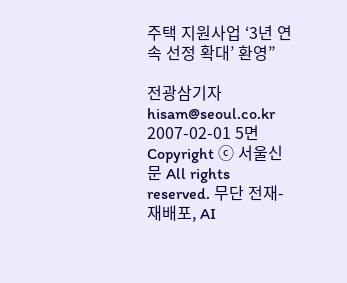주택 지원사업 ‘3년 연속 선정 확대’ 환영”

전광삼기자 hisam@seoul.co.kr
2007-02-01 5면
Copyright ⓒ 서울신문 All rights reserved. 무단 전재-재배포, AI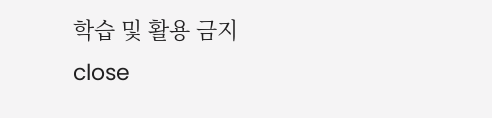학습 및 활용 금지
close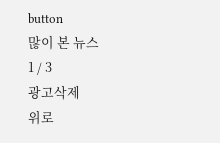button
많이 본 뉴스
1 / 3
광고삭제
위로